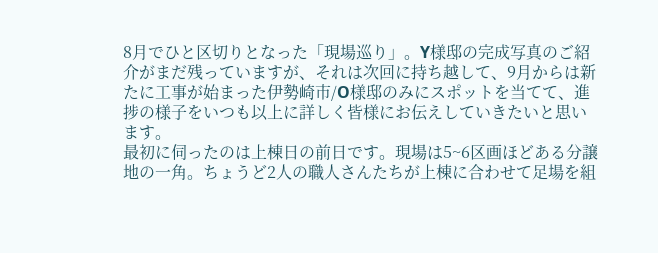8月でひと区切りとなった「現場巡り」。Y様邸の完成写真のご紹介がまだ残っていますが、それは次回に持ち越して、9月からは新たに工事が始まった伊勢崎市/O様邸のみにスポットを当てて、進捗の様子をいつも以上に詳しく皆様にお伝えしていきたいと思います。
最初に伺ったのは上棟日の前日です。現場は5~6区画ほどある分譲地の一角。ちょうど2人の職人さんたちが上棟に合わせて足場を組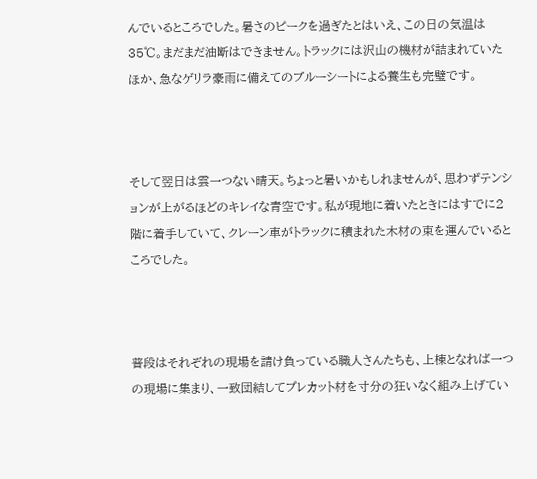んでいるところでした。暑さのピークを過ぎたとはいえ、この日の気温は35℃。まだまだ油断はできません。トラックには沢山の機材が詰まれていたほか、急なゲリラ豪雨に備えてのブルーシートによる養生も完璧です。



そして翌日は雲一つない晴天。ちょっと暑いかもしれませんが、思わずテンションが上がるほどのキレイな青空です。私が現地に着いたときにはすでに2階に着手していて、クレーン車がトラックに積まれた木材の束を運んでいるところでした。



普段はそれぞれの現場を請け負っている職人さんたちも、上棟となれば一つの現場に集まり、一致団結してプレカット材を寸分の狂いなく組み上げてい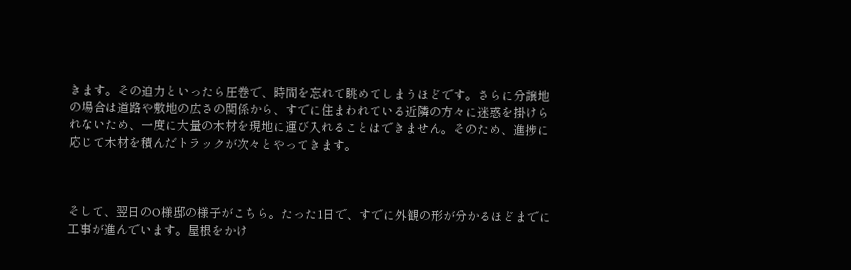きます。その迫力といったら圧巻で、時間を忘れて眺めてしまうほどです。さらに分譲地の場合は道路や敷地の広さの関係から、すでに住まわれている近隣の方々に迷惑を掛けられないため、一度に大量の木材を現地に運び入れることはできません。そのため、進捗に応じて木材を積んだトラックが次々とやってきます。



そして、翌日のO様邸の様子がこちら。たった1日で、すでに外観の形が分かるほどまでに工事が進んでいます。屋根をかけ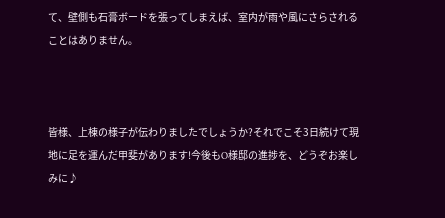て、壁側も石膏ボードを張ってしまえば、室内が雨や風にさらされることはありません。



皆様、上棟の様子が伝わりましたでしょうか?それでこそ3日続けて現地に足を運んだ甲斐があります!今後もO様邸の進捗を、どうぞお楽しみに♪